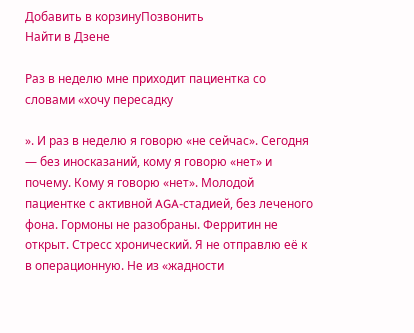Добавить в корзинуПозвонить
Найти в Дзене

Раз в неделю мне приходит пациентка со словами «хочу пересадку

». И раз в неделю я говорю «не сейчас». Сегодня — без иносказаний, кому я говорю «нет» и почему. Кому я говорю «нет». Молодой пациентке с активной AGA-стадией, без леченого фона. Гормоны не разобраны. Ферритин не открыт. Стресс хронический. Я не отправлю её к в операционную. Не из «жадности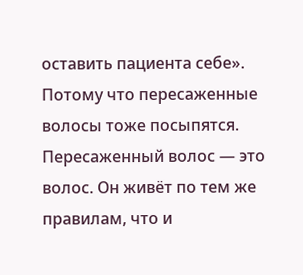оставить пациента себе». Потому что пересаженные волосы тоже посыпятся. Пересаженный волос — это волос. Он живёт по тем же правилам, что и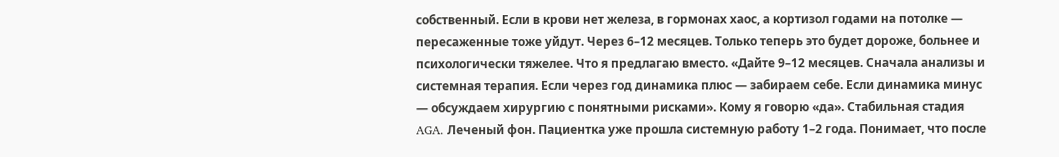собственный. Если в крови нет железа, в гормонах хаос, а кортизол годами на потолке — пересаженные тоже уйдут. Через 6–12 месяцев. Только теперь это будет дороже, больнее и психологически тяжелее. Что я предлагаю вместо. «Дайте 9–12 месяцев. Сначала анализы и системная терапия. Если через год динамика плюс — забираем себе. Если динамика минус — обсуждаем хирургию с понятными рисками». Кому я говорю «да». Стабильная стадия AGA. Леченый фон. Пациентка уже прошла системную работу 1–2 года. Понимает, что после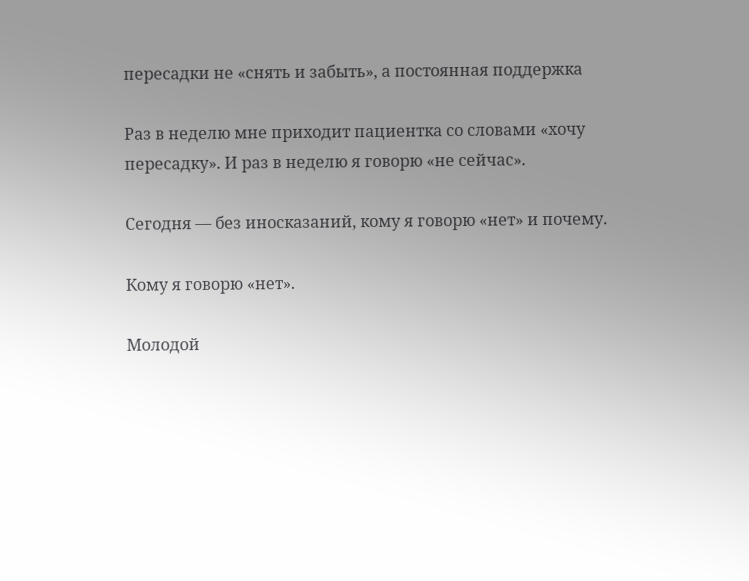пересадки не «снять и забыть», а постоянная поддержка

Раз в неделю мне приходит пациентка со словами «хочу пересадку». И раз в неделю я говорю «не сейчас».

Сегодня — без иносказаний, кому я говорю «нет» и почему.

Кому я говорю «нет».

Молодой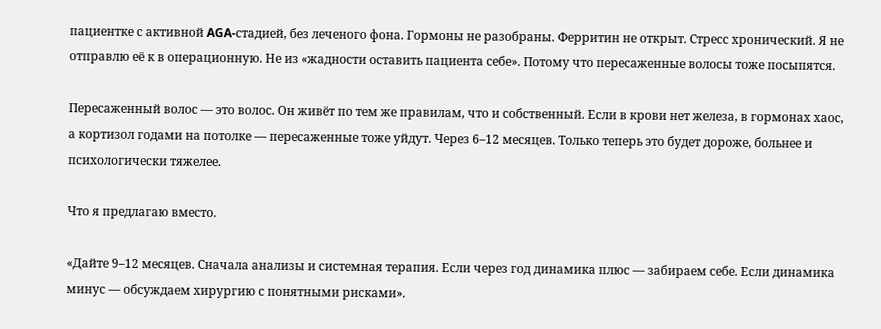пациентке с активной AGA-стадией, без леченого фона. Гормоны не разобраны. Ферритин не открыт. Стресс хронический. Я не отправлю её к в операционную. Не из «жадности оставить пациента себе». Потому что пересаженные волосы тоже посыпятся.

Пересаженный волос — это волос. Он живёт по тем же правилам, что и собственный. Если в крови нет железа, в гормонах хаос, а кортизол годами на потолке — пересаженные тоже уйдут. Через 6–12 месяцев. Только теперь это будет дороже, больнее и психологически тяжелее.

Что я предлагаю вместо.

«Дайте 9–12 месяцев. Сначала анализы и системная терапия. Если через год динамика плюс — забираем себе. Если динамика минус — обсуждаем хирургию с понятными рисками».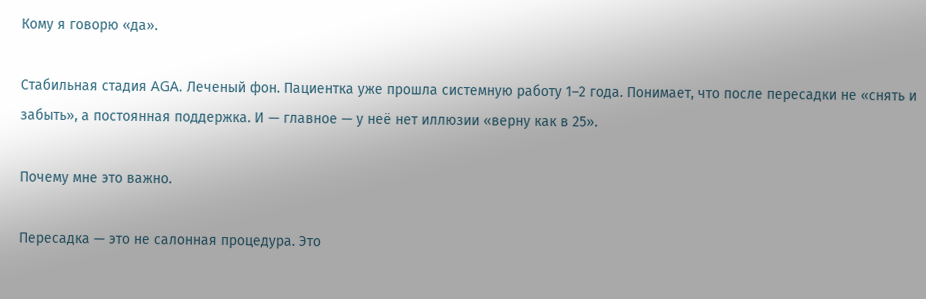Кому я говорю «да».

Стабильная стадия AGA. Леченый фон. Пациентка уже прошла системную работу 1–2 года. Понимает, что после пересадки не «снять и забыть», а постоянная поддержка. И — главное — у неё нет иллюзии «верну как в 25».

Почему мне это важно.

Пересадка — это не салонная процедура. Это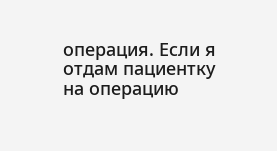операция. Если я отдам пациентку на операцию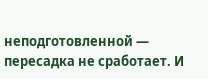неподготовленной — пересадка не сработает. И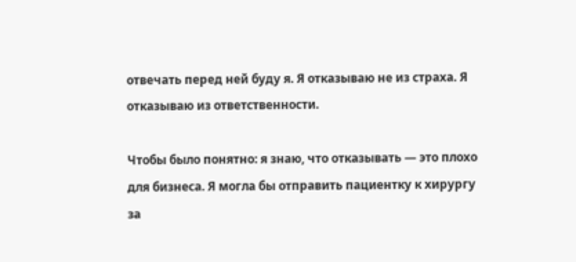отвечать перед ней буду я. Я отказываю не из страха. Я отказываю из ответственности.

Чтобы было понятно: я знаю, что отказывать — это плохо для бизнеса. Я могла бы отправить пациентку к хирургу за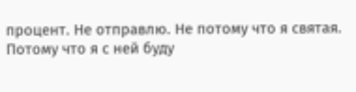процент. Не отправлю. Не потому что я святая. Потому что я с ней буду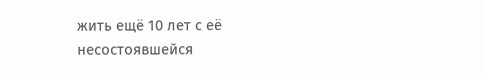жить ещё 10 лет с её несостоявшейся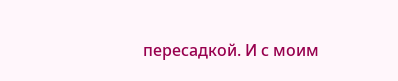пересадкой. И с моим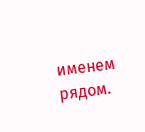именем рядом.